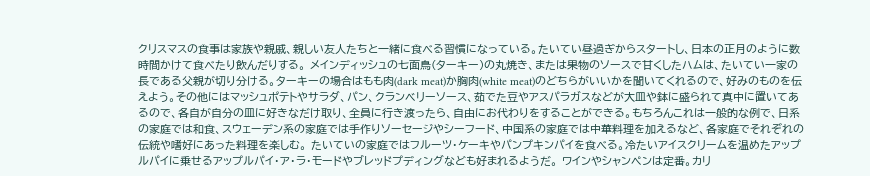クリスマスの食事は家族や親戚、親しい友人たちと一緒に食べる習慣になっている。たいてい昼過ぎからスタートし、日本の正月のように数時間かけて食べたり飲んだりする。 メインディッシュの七面鳥(ターキー)の丸焼き、または果物のソースで甘くしたハムは、たいてい一家の長である父親が切り分ける。ターキーの場合はもも肉(dark meat)か胸肉(white meat)のどちらがいいかを聞いてくれるので、好みのものを伝えよう。その他にはマッシュポテトやサラダ、パン、クランベリーソース、茹でた豆やアスパラガスなどが大皿や鉢に盛られて真中に置いてあるので、各自が自分の皿に好きなだけ取り、全員に行き渡ったら、自由にお代わりをすることができる。もちろんこれは一般的な例で、日系の家庭では和食、スウェーデン系の家庭では手作りソーセージやシーフード、中国系の家庭では中華料理を加えるなど、各家庭でそれぞれの伝統や嗜好にあった料理を楽しむ。 たいていの家庭ではフルーツ・ケーキやパンプキンパイを食べる。冷たいアイスクリームを温めたアップルパイに乗せるアップルパイ・ア・ラ・モードやブレッドプディングなども好まれるようだ。 ワインやシャンペンは定番。カリ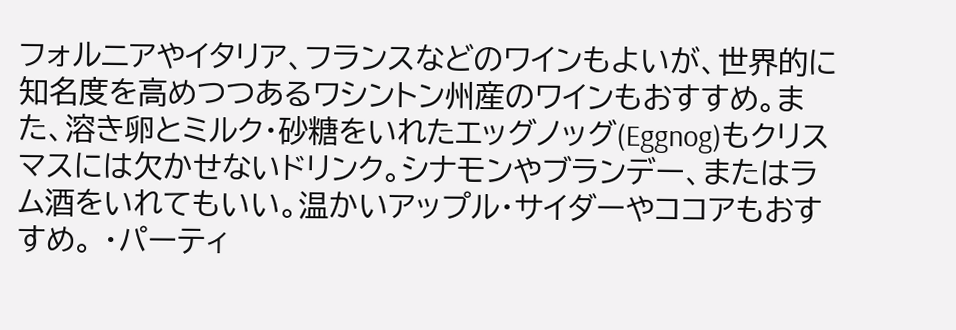フォルニアやイタリア、フランスなどのワインもよいが、世界的に知名度を高めつつあるワシントン州産のワインもおすすめ。また、溶き卵とミルク・砂糖をいれたエッグノッグ(Eggnog)もクリスマスには欠かせないドリンク。シナモンやブランデー、またはラム酒をいれてもいい。温かいアップル・サイダーやココアもおすすめ。 ・パーティ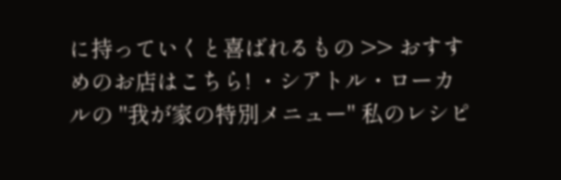に持っていくと喜ばれるもの >> おすすめのお店はこちら! ・シアトル・ローカルの "我が家の特別メニュー" 私のレシピ